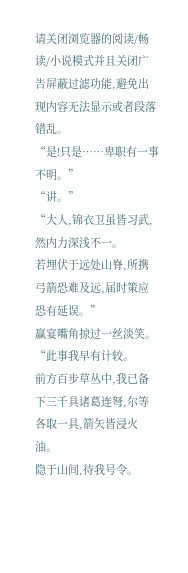请关闭浏览器的阅读/畅读/小说模式并且关闭广告屏蔽过滤功能,避免出现内容无法显示或者段落错乱。
“是!只是……卑职有一事不明。”
“讲。”
“大人,锦衣卫虽皆习武,然内力深浅不一。
若埋伏于远处山脊,所携弓箭恐难及远,届时策应恐有延误。”
赢宴嘴角掠过一丝淡笑。
“此事我早有计较。
前方百步草丛中,我已备下三千具诸葛连弩,尔等各取一具,箭矢皆浸火油。
隐于山间,待我号令。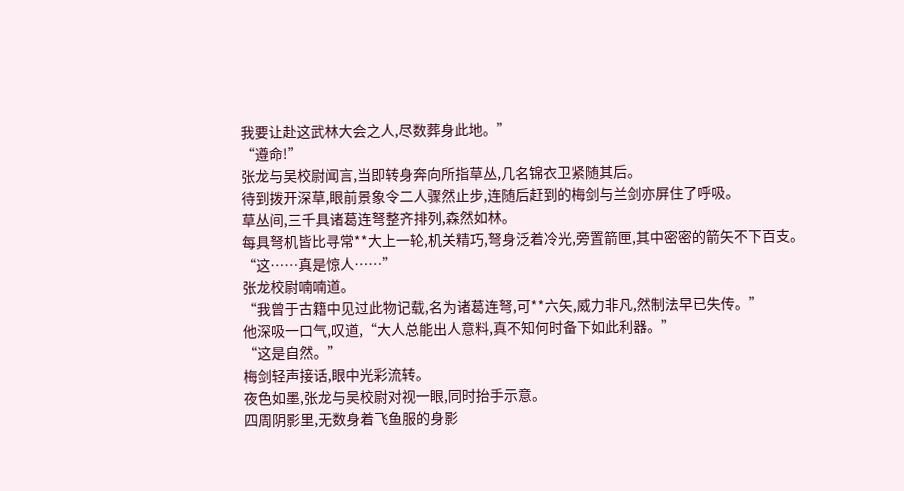我要让赴这武林大会之人,尽数葬身此地。”
“遵命!”
张龙与吴校尉闻言,当即转身奔向所指草丛,几名锦衣卫紧随其后。
待到拨开深草,眼前景象令二人骤然止步,连随后赶到的梅剑与兰剑亦屏住了呼吸。
草丛间,三千具诸葛连弩整齐排列,森然如林。
每具弩机皆比寻常**大上一轮,机关精巧,弩身泛着冷光,旁置箭匣,其中密密的箭矢不下百支。
“这……真是惊人……”
张龙校尉喃喃道。
“我曾于古籍中见过此物记载,名为诸葛连弩,可**六矢,威力非凡,然制法早已失传。”
他深吸一口气,叹道,“大人总能出人意料,真不知何时备下如此利器。”
“这是自然。”
梅剑轻声接话,眼中光彩流转。
夜色如墨,张龙与吴校尉对视一眼,同时抬手示意。
四周阴影里,无数身着飞鱼服的身影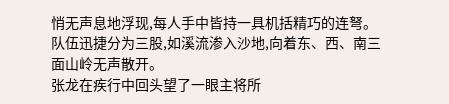悄无声息地浮现,每人手中皆持一具机括精巧的连弩。
队伍迅捷分为三股,如溪流渗入沙地,向着东、西、南三面山岭无声散开。
张龙在疾行中回头望了一眼主将所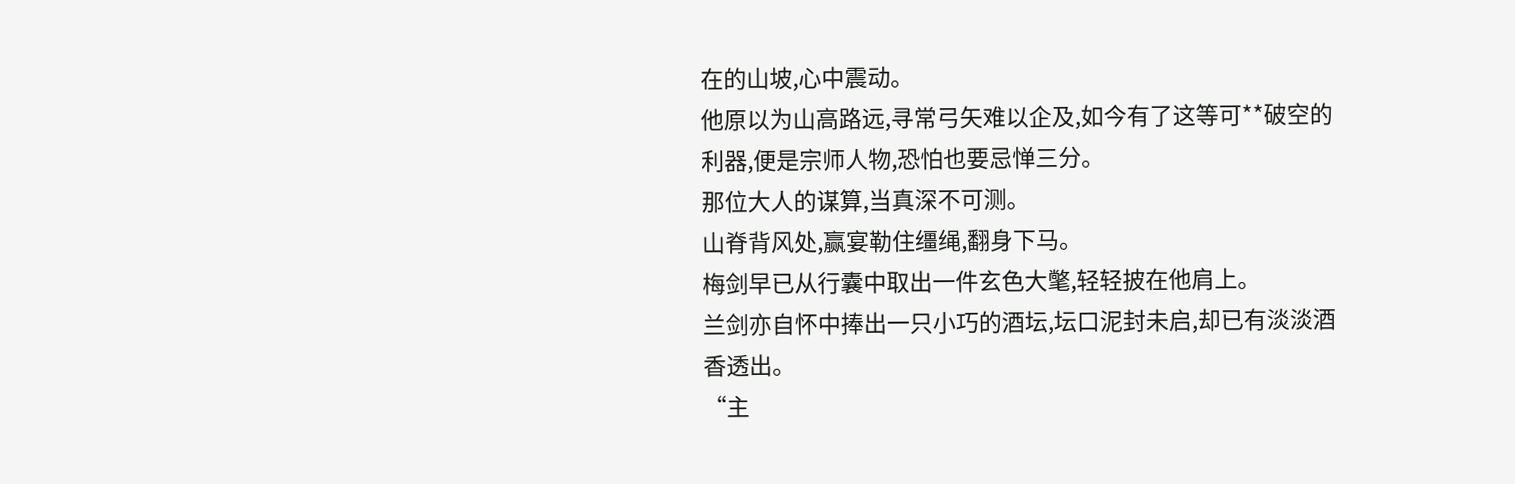在的山坡,心中震动。
他原以为山高路远,寻常弓矢难以企及,如今有了这等可**破空的利器,便是宗师人物,恐怕也要忌惮三分。
那位大人的谋算,当真深不可测。
山脊背风处,赢宴勒住缰绳,翻身下马。
梅剑早已从行囊中取出一件玄色大氅,轻轻披在他肩上。
兰剑亦自怀中捧出一只小巧的酒坛,坛口泥封未启,却已有淡淡酒香透出。
“主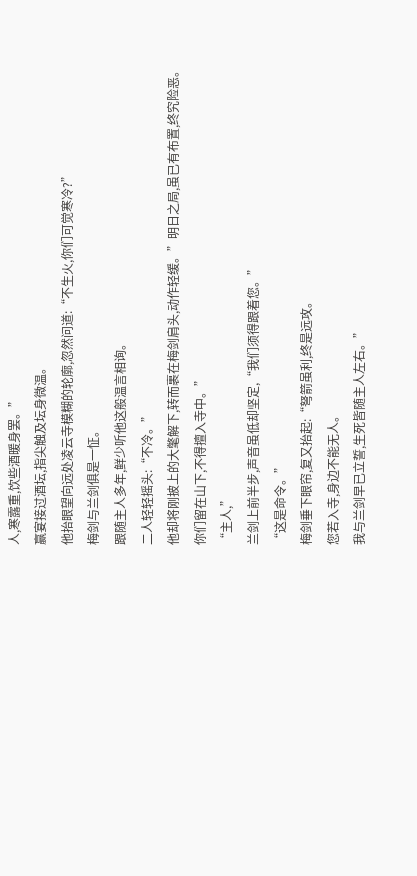人,寒露重,饮些酒暖身罢。”
赢宴接过酒坛,指尖触及坛身微温。
他抬眼望向远处凌云寺模糊的轮廓,忽然问道:“不生火,你们可觉寒冷?”
梅剑与兰剑俱是一怔。
跟随主人多年,鲜少听他这般温言相询。
二人轻轻摇头:“不冷。”
他却将刚披上的大氅解下,转而裹在梅剑肩头,动作轻缓。”明日之局,虽已有布置,终究险恶。
你们留在山下,不得擅入寺中。”
“主人,”
兰剑上前半步,声音虽低却坚定,“我们须得跟着您。”
“这是命令。”
梅剑垂下眼帘,复又抬起:“弩箭虽利,终是远攻。
您若入寺,身边不能无人。
我与兰剑早已立誓,生死皆随主人左右。”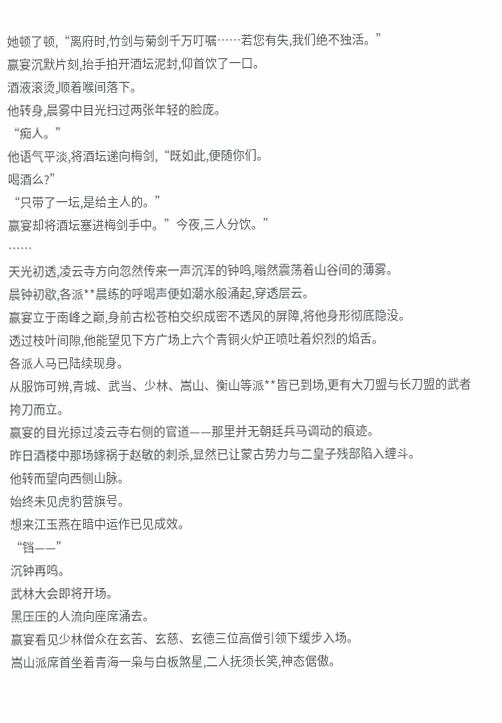她顿了顿,“离府时,竹剑与菊剑千万叮嘱……若您有失,我们绝不独活。”
赢宴沉默片刻,抬手拍开酒坛泥封,仰首饮了一口。
酒液滚烫,顺着喉间落下。
他转身,晨雾中目光扫过两张年轻的脸庞。
“痴人。”
他语气平淡,将酒坛递向梅剑,“既如此,便随你们。
喝酒么?”
“只带了一坛,是给主人的。”
赢宴却将酒坛塞进梅剑手中。”今夜,三人分饮。”
……
天光初透,凌云寺方向忽然传来一声沉浑的钟鸣,嗡然震荡着山谷间的薄雾。
晨钟初歇,各派**晨练的呼喝声便如潮水般涌起,穿透层云。
赢宴立于南峰之巅,身前古松苍柏交织成密不透风的屏障,将他身形彻底隐没。
透过枝叶间隙,他能望见下方广场上六个青铜火炉正喷吐着炽烈的焰舌。
各派人马已陆续现身。
从服饰可辨,青城、武当、少林、嵩山、衡山等派**皆已到场,更有大刀盟与长刀盟的武者挎刀而立。
赢宴的目光掠过凌云寺右侧的官道——那里并无朝廷兵马调动的痕迹。
昨日酒楼中那场嫁祸于赵敏的刺杀,显然已让蒙古势力与二皇子残部陷入缠斗。
他转而望向西侧山脉。
始终未见虎豹营旗号。
想来江玉燕在暗中运作已见成效。
“铛——”
沉钟再鸣。
武林大会即将开场。
黑压压的人流向座席涌去。
赢宴看见少林僧众在玄苦、玄慈、玄德三位高僧引领下缓步入场。
嵩山派席首坐着青海一枭与白板煞星,二人抚须长笑,神态倨傲。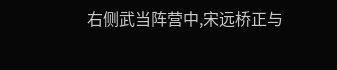右侧武当阵营中,宋远桥正与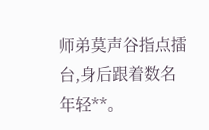师弟莫声谷指点擂台,身后跟着数名年轻**。